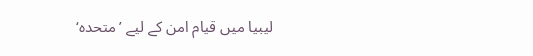لیبیا میں قیام امن کے لیے ’متحدہ‘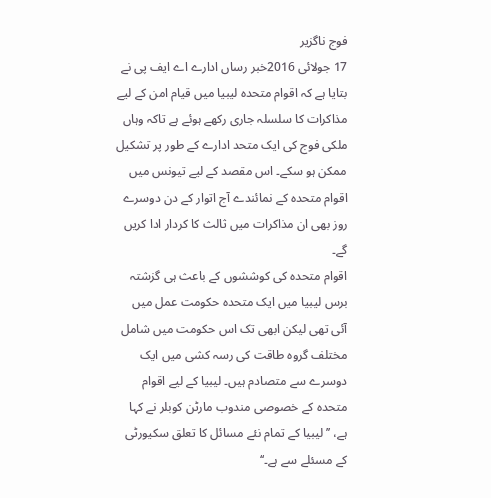فوج ناگزیر
17 جولائی 2016خبر رساں ادارے اے ایف پی نے بتایا ہے کہ اقوام متحدہ لیبیا میں قیام امن کے لیے مذاکرات کا سلسلہ جاری رکھے ہوئے ہے تاکہ وہاں ملکی فوج کی ایک متحد ادارے کے طور پر تشکیل ممکن ہو سکے۔ اس مقصد کے لیے تیونس میں اقوام متحدہ کے نمائندے آج اتوار کے دن دوسرے روز بھی ان مذاکرات میں ثالث کا کردار ادا کریں گے۔
اقوام متحدہ کی کوششوں کے باعث ہی گزشتہ برس لیبیا میں ایک متحدہ حکومت عمل میں آئی تھی لیکن ابھی تک اس حکومت میں شامل مختلف گروہ طاقت کی رسہ کشی میں ایک دوسرے سے متصادم ہیں۔ لیبیا کے لیے اقوام متحدہ کے خصوصی مندوب مارٹن کوبلر نے کہا ہے، ’’لیبیا کے تمام نئے مسائل کا تعلق سکیورٹی کے مسئلے سے ہے۔‘‘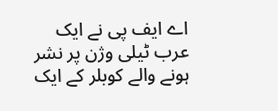اے ایف پی نے ایک عرب ٹیلی وژن پر نشر ہونے والے کوبلر کے ایک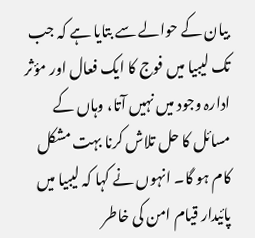بیان کے حوالے سے بتایا ہے کہ جب تک لیبیا میں فوج کا ایک فعال اور مؤثر ادارہ وجود میں نہیں آتا، وہاں کے مسائل کا حل تلاش کرنا بہت مشکل کام ہو گا۔ انہوں نے کہا کہ لیبیا میں پائیدار قیام امن کی خاطر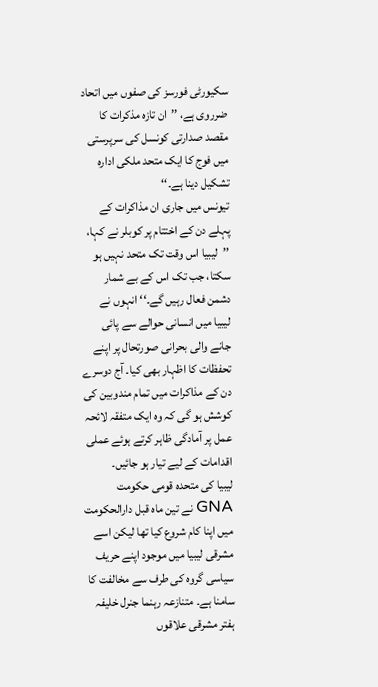سکیورٹی فورسز کی صفوں میں اتحاد ضرروی ہے، ’’ان تازہ مذکرات کا مقصد صدارتی کونسل کی سرپرستی میں فوج کا ایک متحد ملکی ادارہ تشکیل دینا ہے۔‘‘
تیونس میں جاری ان مذاکرات کے پہلے دن کے اختتام پر کوبلر نے کہا، ’’لیبیا اس وقت تک متحد نہیں ہو سکتا، جب تک اس کے بے شمار دشمن فعال رہیں گے۔‘‘ انہوں نے لیبیا میں انسانی حوالے سے پائی جانے والی بحرانی صورتحال پر اپنے تحفظات کا اظہار بھی کیا۔ آج دوسرے دن کے مذاکرات میں تمام مندوبین کی کوشش ہو گی کہ وہ ایک متفقہ لائحہ عمل پر آمادگی ظاہر کرتے ہوئے عملی اقدامات کے لیے تیار ہو جائیں۔
لیبیا کی متحدہ قومی حکومت GNA نے تین ماہ قبل دارالحکومت میں اپنا کام شروع کیا تھا لیکن اسے مشرقی لیبیا میں موجود اپنے حریف سیاسی گروہ کی طرف سے مخالفت کا سامنا ہے۔ متنازعہ رہنما جنرل خلیفہ ہفتر مشرقی علاقوں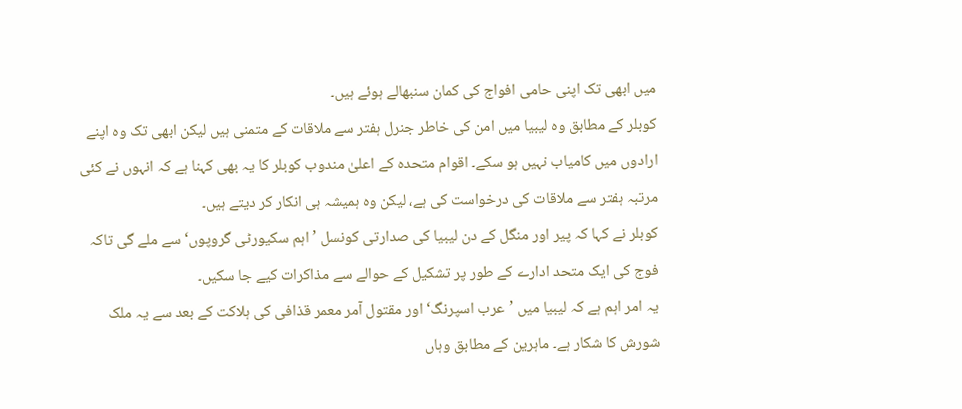میں ابھی تک اپنی حامی افواج کی کمان سنبھالے ہوئے ہیں۔
کوبلر کے مطابق وہ لیبیا میں امن کی خاطر جنرل ہفتر سے ملاقات کے متمنی ہیں لیکن ابھی تک وہ اپنے ارادوں میں کامیاب نہیں ہو سکے۔ اقوام متحدہ کے اعلیٰ مندوب کوبلر کا یہ بھی کہنا ہے کہ انہوں نے کئی مرتبہ ہفتر سے ملاقات کی درخواست کی ہے، لیکن وہ ہمیشہ ہی انکار کر دیتے ہیں۔
کوبلر نے کہا کہ پیر اور منگل کے دن لیبیا کی صدارتی کونسل ’اہم سکیورٹی گروپوں‘ سے ملے گی تاکہ فوج کی ایک متحد ادارے کے طور پر تشکیل کے حوالے سے مذاکرات کیے جا سکیں۔
یہ امر اہم ہے کہ لیبیا میں ’عرب اسپرنگ‘ اور مقتول آمر معمر قذافی کی ہلاکت کے بعد سے یہ ملک شورش کا شکار ہے۔ ماہرین کے مطابق وہاں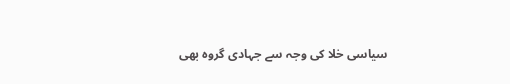سیاسی خلا کی وجہ سے جہادی گروہ بھی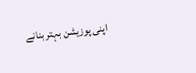اپنی پوزیشن بہتر بنانے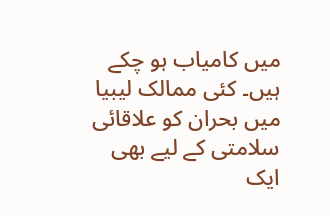میں کامیاب ہو چکے ہیں۔ کئی ممالک لیبیا میں بحران کو علاقائی سلامتی کے لیے بھی ایک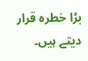بڑا خطرہ قرار دیتے ہیں۔